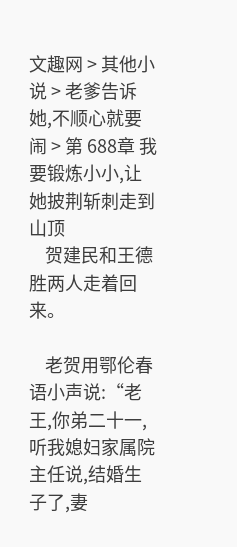文趣网 > 其他小说 > 老爹告诉她,不顺心就要闹 > 第 688章 我要锻炼小小,让她披荆斩刺走到山顶
    贺建民和王德胜两人走着回来。

    老贺用鄂伦春语小声说:“老王,你弟二十一,听我媳妇家属院主任说,结婚生子了,妻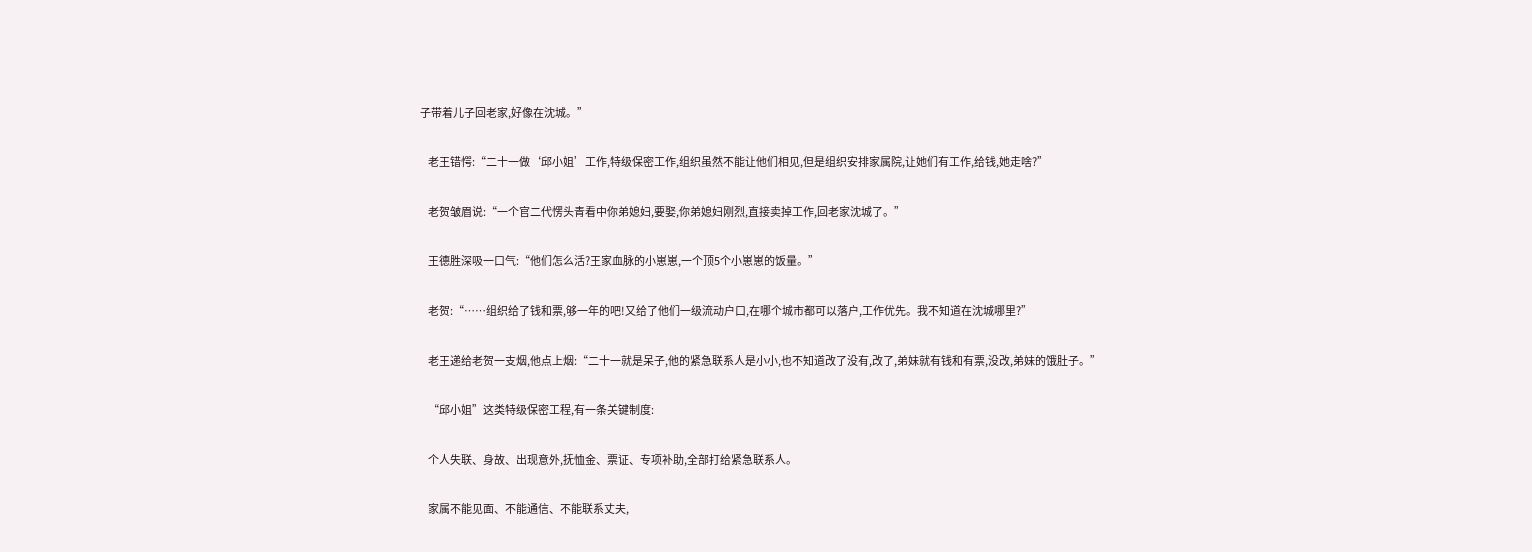子带着儿子回老家,好像在沈城。”

    老王错愕:“二十一做‘邱小姐’工作,特级保密工作,组织虽然不能让他们相见,但是组织安排家属院,让她们有工作,给钱,她走啥?”

    老贺皱眉说:“一个官二代愣头青看中你弟媳妇,要娶,你弟媳妇刚烈,直接卖掉工作,回老家沈城了。”

    王德胜深吸一口气:“他们怎么活?王家血脉的小崽崽,一个顶5个小崽崽的饭量。”

    老贺:“……组织给了钱和票,够一年的吧!又给了他们一级流动户口,在哪个城市都可以落户,工作优先。我不知道在沈城哪里?”

    老王递给老贺一支烟,他点上烟:“二十一就是呆子,他的紧急联系人是小小,也不知道改了没有,改了,弟妹就有钱和有票,没改,弟妹的饿肚子。”

    “邱小姐”这类特级保密工程,有一条关键制度:

    个人失联、身故、出现意外,抚恤金、票证、专项补助,全部打给紧急联系人。

    家属不能见面、不能通信、不能联系丈夫,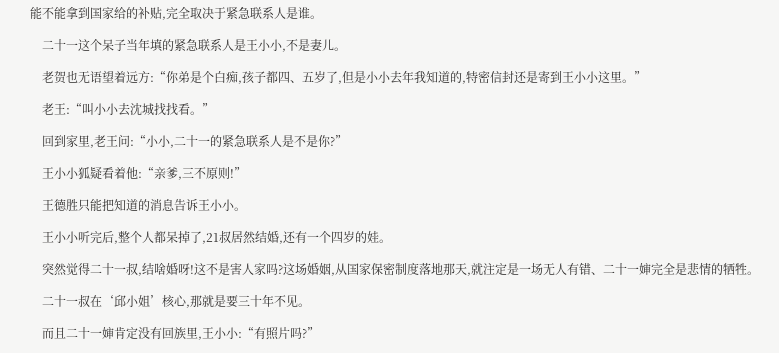能不能拿到国家给的补贴,完全取决于紧急联系人是谁。

    二十一这个呆子当年填的紧急联系人是王小小,不是妻儿。

    老贺也无语望着远方:“你弟是个白痴,孩子都四、五岁了,但是小小去年我知道的,特密信封还是寄到王小小这里。”

    老王:“叫小小去沈城找找看。”

    回到家里,老王问:“小小,二十一的紧急联系人是不是你?”

    王小小狐疑看着他:“亲爹,三不原则!”

    王德胜只能把知道的消息告诉王小小。

    王小小听完后,整个人都呆掉了,21叔居然结婚,还有一个四岁的娃。

    突然觉得二十一叔,结啥婚呀!这不是害人家吗?这场婚姻,从国家保密制度落地那天,就注定是一场无人有错、二十一婶完全是悲情的牺牲。

    二十一叔在‘邱小姐’核心,那就是要三十年不见。

    而且二十一婶肯定没有回族里,王小小:“有照片吗?”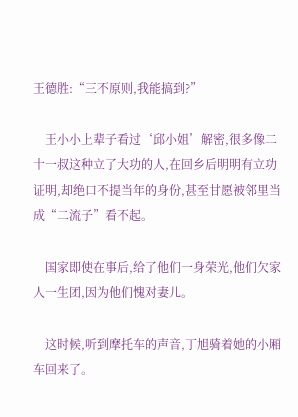王德胜:“三不原则,我能搞到?”

    王小小上辈子看过‘邱小姐’解密,很多像二十一叔这种立了大功的人,在回乡后明明有立功证明,却绝口不提当年的身份,甚至甘愿被邻里当成“二流子”看不起。

    国家即使在事后,给了他们一身荣光,他们欠家人一生团,因为他们愧对妻儿。

    这时候,听到摩托车的声音,丁旭骑着她的小厢车回来了。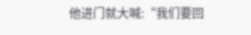他进门就大喊:“我们要回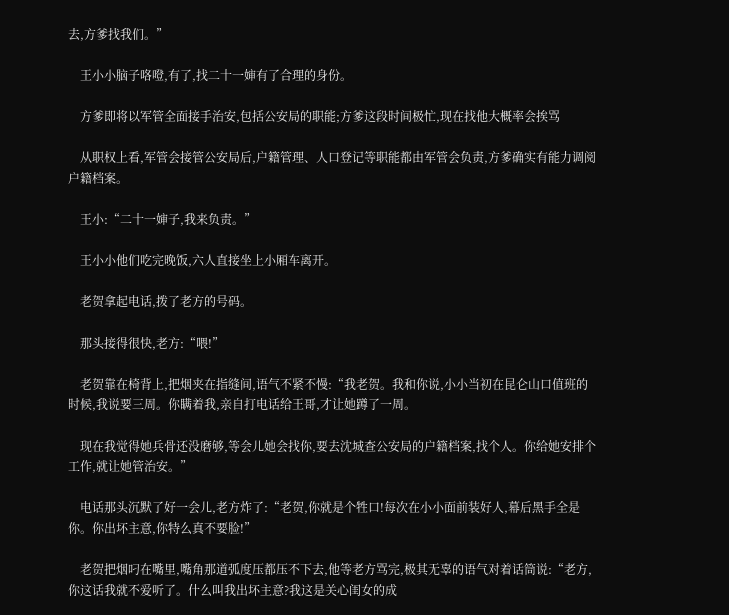去,方爹找我们。”

    王小小脑子咯噔,有了,找二十一婶有了合理的身份。

    方爹即将以军管全面接手治安,包括公安局的职能;方爹这段时间极忙,现在找他大概率会挨骂

    从职权上看,军管会接管公安局后,户籍管理、人口登记等职能都由军管会负责,方爹确实有能力调阅户籍档案。

    王小:“二十一婶子,我来负责。”

    王小小他们吃完晚饭,六人直接坐上小厢车离开。

    老贺拿起电话,拨了老方的号码。

    那头接得很快,老方:“喂!”

    老贺靠在椅背上,把烟夹在指缝间,语气不紧不慢:“我老贺。我和你说,小小当初在昆仑山口值班的时候,我说要三周。你瞒着我,亲自打电话给王哥,才让她蹲了一周。

    现在我觉得她兵骨还没磨够,等会儿她会找你,要去沈城查公安局的户籍档案,找个人。你给她安排个工作,就让她管治安。”

    电话那头沉默了好一会儿,老方炸了:“老贺,你就是个牲口!每次在小小面前装好人,幕后黑手全是你。你出坏主意,你特么真不要脸!”

    老贺把烟叼在嘴里,嘴角那道弧度压都压不下去,他等老方骂完,极其无辜的语气对着话筒说:“老方,你这话我就不爱听了。什么叫我出坏主意?我这是关心闺女的成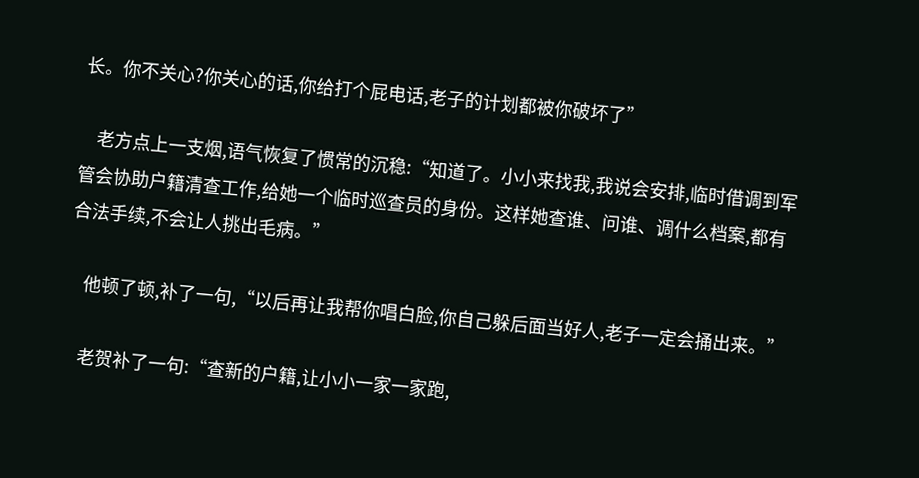长。你不关心?你关心的话,你给打个屁电话,老子的计划都被你破坏了”

    老方点上一支烟,语气恢复了惯常的沉稳:“知道了。小小来找我,我说会安排,临时借调到军管会协助户籍清查工作,给她一个临时巡查员的身份。这样她查谁、问谁、调什么档案,都有合法手续,不会让人挑出毛病。”

    他顿了顿,补了一句,“以后再让我帮你唱白脸,你自己躲后面当好人,老子一定会捅出来。”

    老贺补了一句:“查新的户籍,让小小一家一家跑,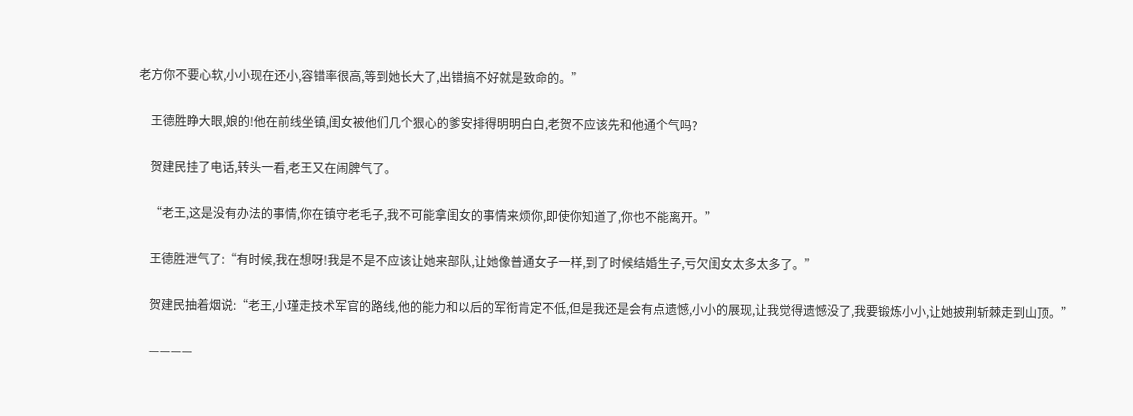老方你不要心软,小小现在还小,容错率很高,等到她长大了,出错搞不好就是致命的。”

    王德胜睁大眼,娘的!他在前线坐镇,闺女被他们几个狠心的爹安排得明明白白,老贺不应该先和他通个气吗?

    贺建民挂了电话,转头一看,老王又在闹脾气了。

    “老王,这是没有办法的事情,你在镇守老毛子,我不可能拿闺女的事情来烦你,即使你知道了,你也不能离开。”

    王德胜泄气了:“有时候,我在想呀!我是不是不应该让她来部队,让她像普通女子一样,到了时候结婚生子,亏欠闺女太多太多了。”

    贺建民抽着烟说:“老王,小瑾走技术军官的路线,他的能力和以后的军衔肯定不低,但是我还是会有点遗憾,小小的展现,让我觉得遗憾没了,我要锻炼小小,让她披荆斩棘走到山顶。”

    ————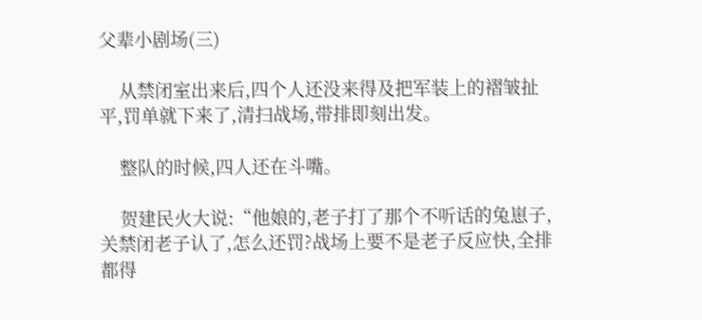父辈小剧场(三)

    从禁闭室出来后,四个人还没来得及把军装上的褶皱扯平,罚单就下来了,清扫战场,带排即刻出发。

    整队的时候,四人还在斗嘴。

    贺建民火大说:“他娘的,老子打了那个不听话的兔崽子,关禁闭老子认了,怎么还罚?战场上要不是老子反应快,全排都得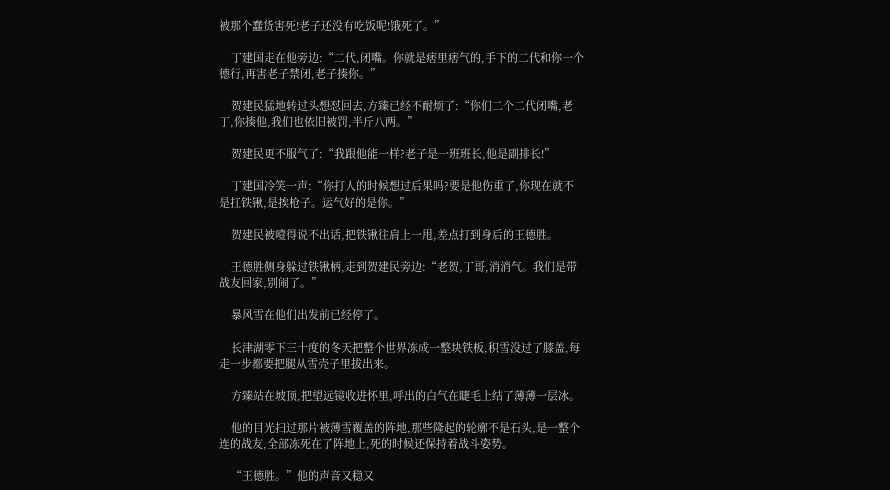被那个蠢货害死!老子还没有吃饭呢!饿死了。”

    丁建国走在他旁边:“二代,闭嘴。你就是痞里痞气的,手下的二代和你一个德行,再害老子禁闭,老子揍你。”

    贺建民猛地转过头想怼回去,方臻已经不耐烦了:“你们二个二代闭嘴,老丁,你揍他,我们也依旧被罚,半斤八两。”

    贺建民更不服气了:“我跟他能一样?老子是一班班长,他是副排长!”

    丁建国冷笑一声:“你打人的时候想过后果吗?要是他伤重了,你现在就不是扛铁锹,是挨枪子。运气好的是你。”

    贺建民被噎得说不出话,把铁锹往肩上一甩,差点打到身后的王德胜。

    王德胜侧身躲过铁锹柄,走到贺建民旁边:“老贺,丁哥,消消气。我们是带战友回家,别闹了。”

    暴风雪在他们出发前已经停了。

    长津湖零下三十度的冬天把整个世界冻成一整块铁板,积雪没过了膝盖,每走一步都要把腿从雪壳子里拔出来。

    方臻站在坡顶,把望远镜收进怀里,呼出的白气在睫毛上结了薄薄一层冰。

    他的目光扫过那片被薄雪覆盖的阵地,那些隆起的轮廓不是石头,是一整个连的战友,全部冻死在了阵地上,死的时候还保持着战斗姿势。

    “王德胜。”他的声音又稳又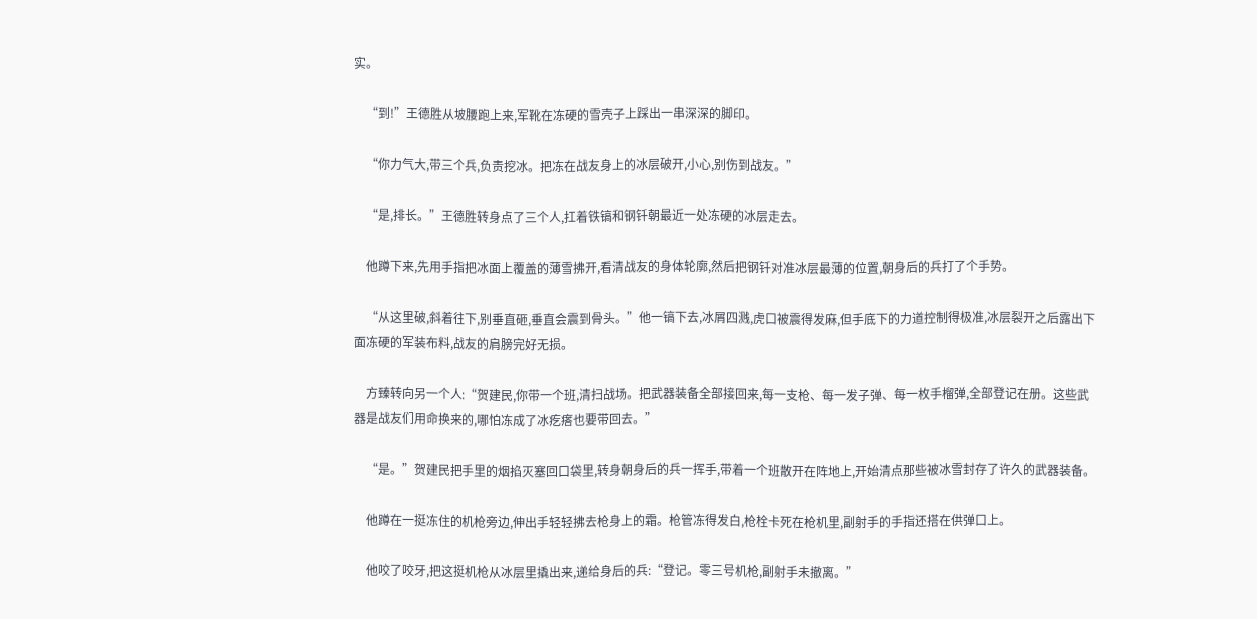实。

    “到!”王德胜从坡腰跑上来,军靴在冻硬的雪壳子上踩出一串深深的脚印。

    “你力气大,带三个兵,负责挖冰。把冻在战友身上的冰层破开,小心,别伤到战友。”

    “是,排长。”王德胜转身点了三个人,扛着铁镐和钢钎朝最近一处冻硬的冰层走去。

    他蹲下来,先用手指把冰面上覆盖的薄雪拂开,看清战友的身体轮廓,然后把钢钎对准冰层最薄的位置,朝身后的兵打了个手势。

    “从这里破,斜着往下,别垂直砸,垂直会震到骨头。”他一镐下去,冰屑四溅,虎口被震得发麻,但手底下的力道控制得极准,冰层裂开之后露出下面冻硬的军装布料,战友的肩膀完好无损。

    方臻转向另一个人:“贺建民,你带一个班,清扫战场。把武器装备全部接回来,每一支枪、每一发子弹、每一枚手榴弹,全部登记在册。这些武器是战友们用命换来的,哪怕冻成了冰疙瘩也要带回去。”

    “是。”贺建民把手里的烟掐灭塞回口袋里,转身朝身后的兵一挥手,带着一个班散开在阵地上,开始清点那些被冰雪封存了许久的武器装备。

    他蹲在一挺冻住的机枪旁边,伸出手轻轻拂去枪身上的霜。枪管冻得发白,枪栓卡死在枪机里,副射手的手指还搭在供弹口上。

    他咬了咬牙,把这挺机枪从冰层里撬出来,递给身后的兵:“登记。零三号机枪,副射手未撤离。”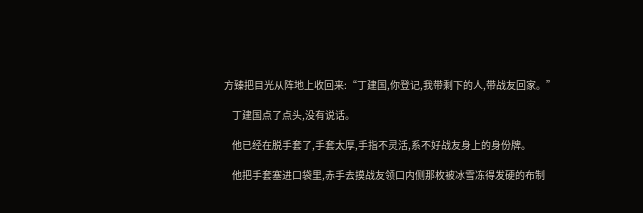方臻把目光从阵地上收回来:“丁建国,你登记,我带剩下的人,带战友回家。”

    丁建国点了点头,没有说话。

    他已经在脱手套了,手套太厚,手指不灵活,系不好战友身上的身份牌。

    他把手套塞进口袋里,赤手去摸战友领口内侧那枚被冰雪冻得发硬的布制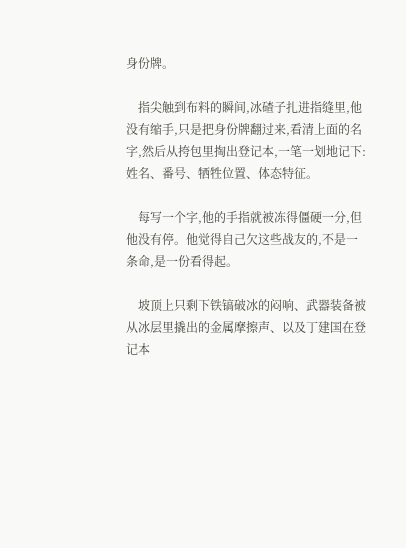身份牌。

    指尖触到布料的瞬间,冰碴子扎进指缝里,他没有缩手,只是把身份牌翻过来,看清上面的名字,然后从挎包里掏出登记本,一笔一划地记下:姓名、番号、牺牲位置、体态特征。

    每写一个字,他的手指就被冻得僵硬一分,但他没有停。他觉得自己欠这些战友的,不是一条命,是一份看得起。

    坡顶上只剩下铁镐破冰的闷响、武器装备被从冰层里撬出的金属摩擦声、以及丁建国在登记本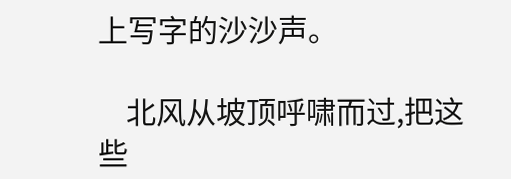上写字的沙沙声。

    北风从坡顶呼啸而过,把这些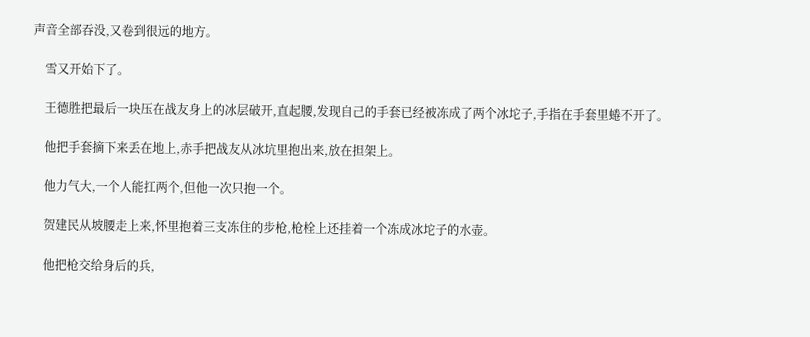声音全部吞没,又卷到很远的地方。

    雪又开始下了。

    王德胜把最后一块压在战友身上的冰层破开,直起腰,发现自己的手套已经被冻成了两个冰坨子,手指在手套里蜷不开了。

    他把手套摘下来丢在地上,赤手把战友从冰坑里抱出来,放在担架上。

    他力气大,一个人能扛两个,但他一次只抱一个。

    贺建民从坡腰走上来,怀里抱着三支冻住的步枪,枪栓上还挂着一个冻成冰坨子的水壶。

    他把枪交给身后的兵,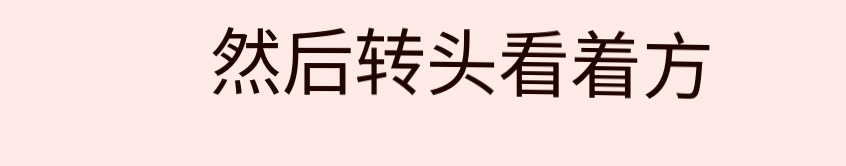然后转头看着方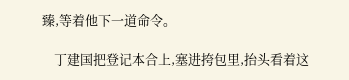臻,等着他下一道命令。

    丁建国把登记本合上,塞进挎包里,抬头看着这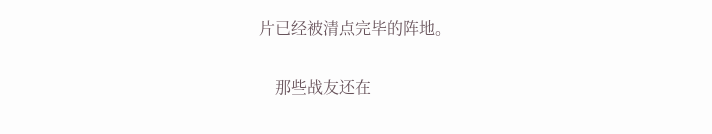片已经被清点完毕的阵地。

    那些战友还在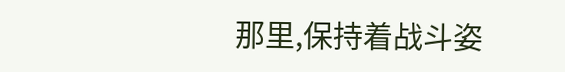那里,保持着战斗姿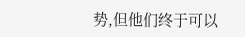势,但他们终于可以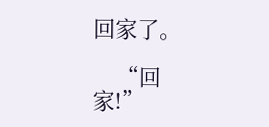回家了。

    “回家!”